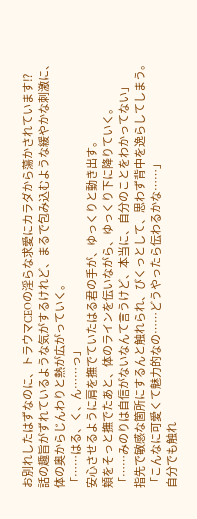お別れしたはずなのに、トラウマCEOの淫らな求愛にカラダから蕩かされています⁉
話の趣旨がずれているような気がするけれど、まるで包み込むような緩やかな刺激に、体の奥からじんわりと熱が広がっていく。
「……はる、く、ん……っ」
安心させるように肩を撫でていたはる君の手が、ゆっくりと動き出す。
頬をそっと撫でたあと、体のラインを伝いながら、ゆっくり下に降りていく。
「……みのりは自信がないなんて言うけど、本当に、自分のことをわかってない」
指先で敏感な箇所にするんと触れられ、びくっとして、思わず背中を逸らしてしまう。
「こんなに可愛くて魅力的なの……どうやったら伝わるかな……」
自分でも触れ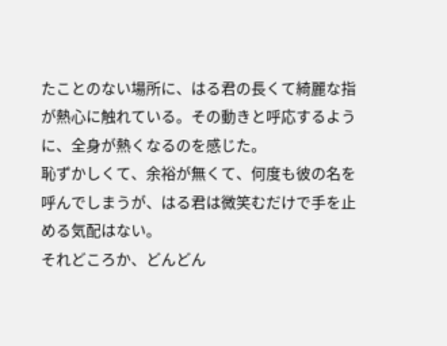たことのない場所に、はる君の長くて綺麗な指が熱心に触れている。その動きと呼応するように、全身が熱くなるのを感じた。
恥ずかしくて、余裕が無くて、何度も彼の名を呼んでしまうが、はる君は微笑むだけで手を止める気配はない。
それどころか、どんどん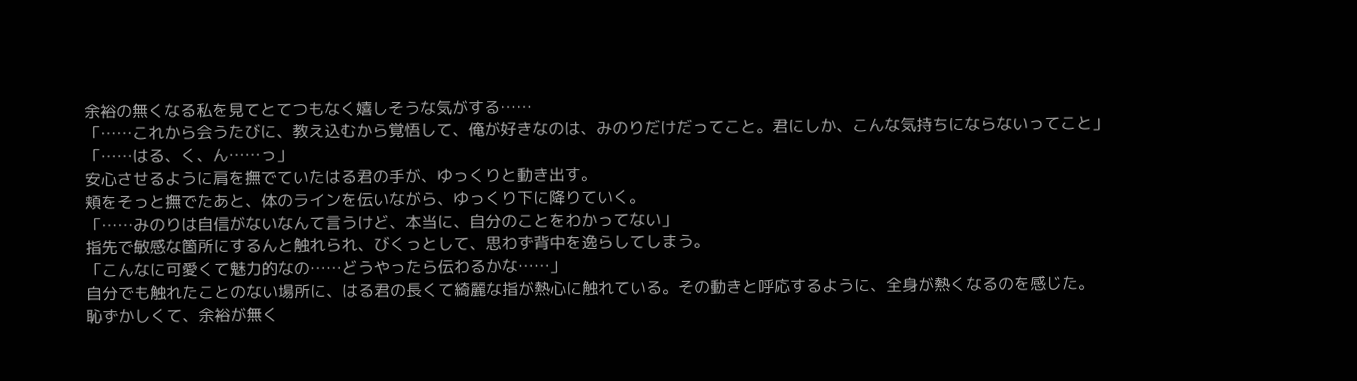余裕の無くなる私を見てとてつもなく嬉しそうな気がする……
「……これから会うたびに、教え込むから覚悟して、俺が好きなのは、みのりだけだってこと。君にしか、こんな気持ちにならないってこと」
「……はる、く、ん……っ」
安心させるように肩を撫でていたはる君の手が、ゆっくりと動き出す。
頬をそっと撫でたあと、体のラインを伝いながら、ゆっくり下に降りていく。
「……みのりは自信がないなんて言うけど、本当に、自分のことをわかってない」
指先で敏感な箇所にするんと触れられ、びくっとして、思わず背中を逸らしてしまう。
「こんなに可愛くて魅力的なの……どうやったら伝わるかな……」
自分でも触れたことのない場所に、はる君の長くて綺麗な指が熱心に触れている。その動きと呼応するように、全身が熱くなるのを感じた。
恥ずかしくて、余裕が無く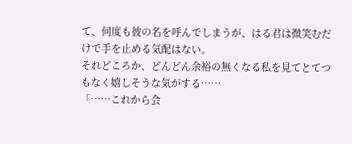て、何度も彼の名を呼んでしまうが、はる君は微笑むだけで手を止める気配はない。
それどころか、どんどん余裕の無くなる私を見てとてつもなく嬉しそうな気がする……
「……これから会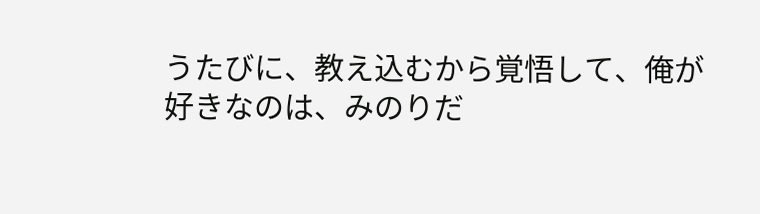うたびに、教え込むから覚悟して、俺が好きなのは、みのりだ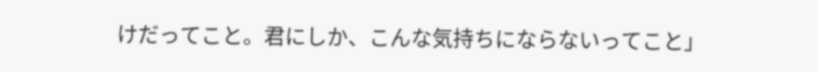けだってこと。君にしか、こんな気持ちにならないってこと」